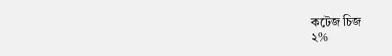কটেজ চিজ
২%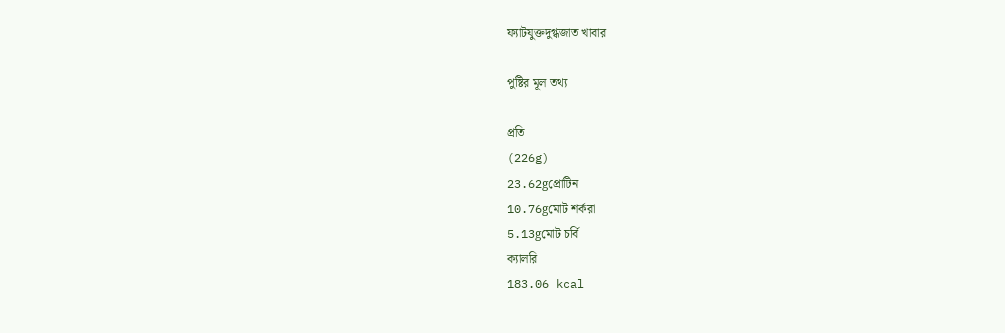ফ্যাটযুক্তদুগ্ধজাত খাবার

পুষ্টির মূল তথ্য

প্রতি
(226g)
23.62gপ্রোটিন
10.76gমোট শর্করা
5.13gমোট চর্বি
ক্যালরি
183.06 kcal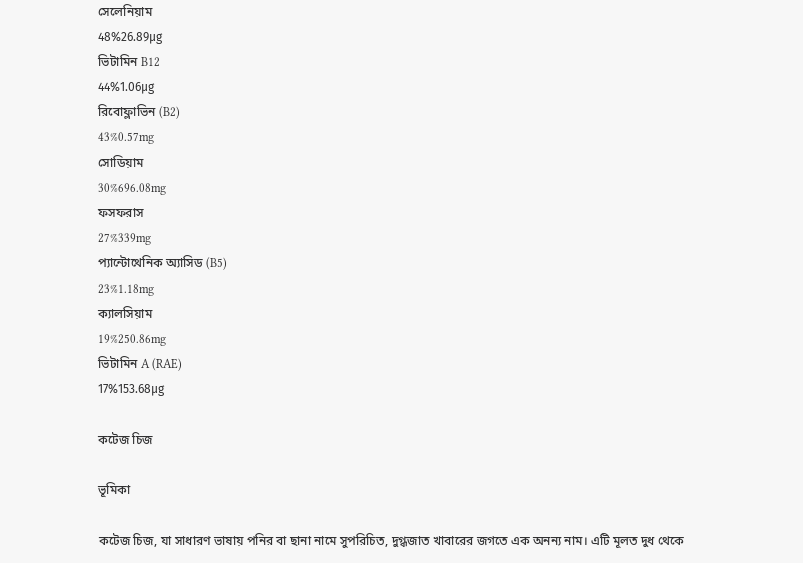সেলেনিয়াম
48%26.89μg
ভিটামিন B12
44%1.06μg
রিবোফ্লাভিন (B2)
43%0.57mg
সোডিয়াম
30%696.08mg
ফসফরাস
27%339mg
প্যান্টোথেনিক অ্যাসিড (B5)
23%1.18mg
ক্যালসিয়াম
19%250.86mg
ভিটামিন A (RAE)
17%153.68μg

কটেজ চিজ

ভূমিকা

কটেজ চিজ, যা সাধারণ ভাষায় পনির বা ছানা নামে সুপরিচিত, দুগ্ধজাত খাবারের জগতে এক অনন্য নাম। এটি মূলত দুধ থেকে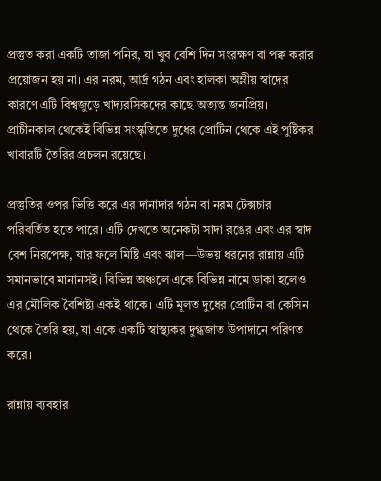প্রস্তুত করা একটি তাজা পনির, যা খুব বেশি দিন সংরক্ষণ বা পক্ব করার প্রয়োজন হয় না। এর নরম, আর্দ্র গঠন এবং হালকা অম্লীয় স্বাদের কারণে এটি বিশ্বজুড়ে খাদ্যরসিকদের কাছে অত্যন্ত জনপ্রিয়। প্রাচীনকাল থেকেই বিভিন্ন সংস্কৃতিতে দুধের প্রোটিন থেকে এই পুষ্টিকর খাবারটি তৈরির প্রচলন রয়েছে।

প্রস্তুতির ওপর ভিত্তি করে এর দানাদার গঠন বা নরম টেক্সচার পরিবর্তিত হতে পারে। এটি দেখতে অনেকটা সাদা রঙের এবং এর স্বাদ বেশ নিরপেক্ষ, যার ফলে মিষ্টি এবং ঝাল—উভয় ধরনের রান্নায় এটি সমানভাবে মানানসই। বিভিন্ন অঞ্চলে একে বিভিন্ন নামে ডাকা হলেও এর মৌলিক বৈশিষ্ট্য একই থাকে। এটি মূলত দুধের প্রোটিন বা কেসিন থেকে তৈরি হয়, যা একে একটি স্বাস্থ্যকর দুগ্ধজাত উপাদানে পরিণত করে।

রান্নায় ব্যবহার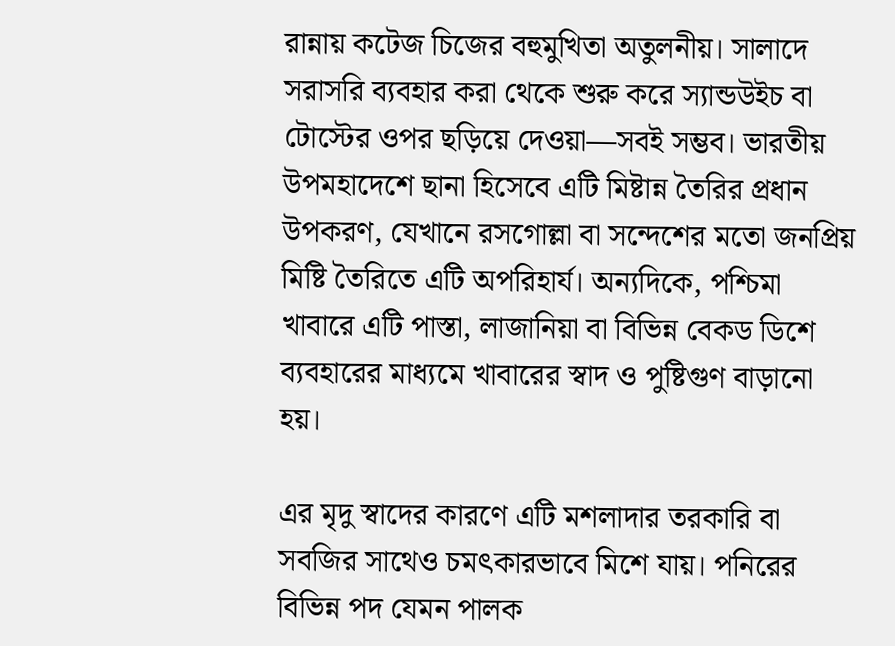রান্নায় কটেজ চিজের বহুমুখিতা অতুলনীয়। সালাদে সরাসরি ব্যবহার করা থেকে শুরু করে স্যান্ডউইচ বা টোস্টের ওপর ছড়িয়ে দেওয়া—সবই সম্ভব। ভারতীয় উপমহাদেশে ছানা হিসেবে এটি মিষ্টান্ন তৈরির প্রধান উপকরণ, যেখানে রসগোল্লা বা সন্দেশের মতো জনপ্রিয় মিষ্টি তৈরিতে এটি অপরিহার্য। অন্যদিকে, পশ্চিমা খাবারে এটি পাস্তা, লাজানিয়া বা বিভিন্ন বেকড ডিশে ব্যবহারের মাধ্যমে খাবারের স্বাদ ও পুষ্টিগুণ বাড়ানো হয়।

এর মৃদু স্বাদের কারণে এটি মশলাদার তরকারি বা সবজির সাথেও চমৎকারভাবে মিশে যায়। পনিরের বিভিন্ন পদ যেমন পালক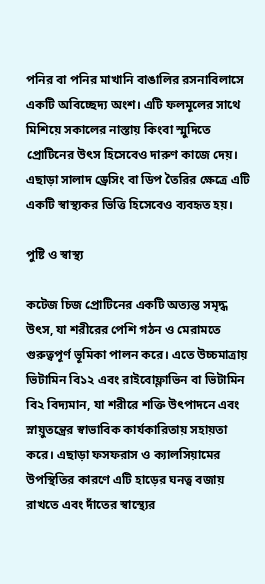পনির বা পনির মাখানি বাঙালির রসনাবিলাসে একটি অবিচ্ছেদ্য অংশ। এটি ফলমূলের সাথে মিশিয়ে সকালের নাস্তায় কিংবা স্মুদিতে প্রোটিনের উৎস হিসেবেও দারুণ কাজে দেয়। এছাড়া সালাদ ড্রেসিং বা ডিপ তৈরির ক্ষেত্রে এটি একটি স্বাস্থ্যকর ভিত্তি হিসেবেও ব্যবহৃত হয়।

পুষ্টি ও স্বাস্থ্য

কটেজ চিজ প্রোটিনের একটি অত্যন্ত সমৃদ্ধ উৎস, যা শরীরের পেশি গঠন ও মেরামতে গুরুত্বপূর্ণ ভূমিকা পালন করে। এতে উচ্চমাত্রায় ভিটামিন বি১২ এবং রাইবোফ্লাভিন বা ভিটামিন বি২ বিদ্যমান, যা শরীরে শক্তি উৎপাদনে এবং স্নায়ুতন্ত্রের স্বাভাবিক কার্যকারিতায় সহায়তা করে। এছাড়া ফসফরাস ও ক্যালসিয়ামের উপস্থিতির কারণে এটি হাড়ের ঘনত্ব বজায় রাখতে এবং দাঁতের স্বাস্থ্যের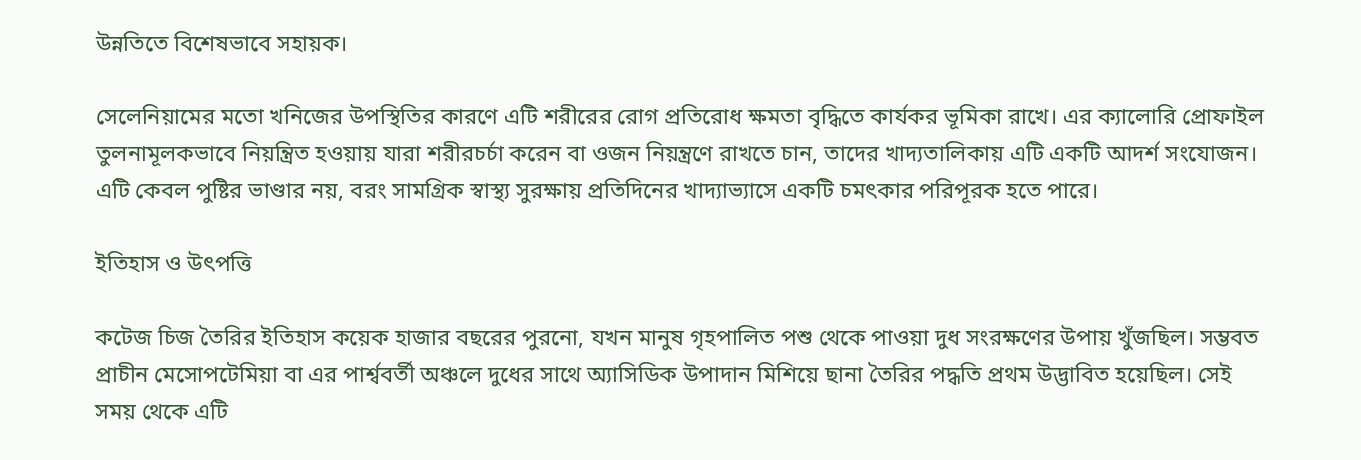উন্নতিতে বিশেষভাবে সহায়ক।

সেলেনিয়ামের মতো খনিজের উপস্থিতির কারণে এটি শরীরের রোগ প্রতিরোধ ক্ষমতা বৃদ্ধিতে কার্যকর ভূমিকা রাখে। এর ক্যালোরি প্রোফাইল তুলনামূলকভাবে নিয়ন্ত্রিত হওয়ায় যারা শরীরচর্চা করেন বা ওজন নিয়ন্ত্রণে রাখতে চান, তাদের খাদ্যতালিকায় এটি একটি আদর্শ সংযোজন। এটি কেবল পুষ্টির ভাণ্ডার নয়, বরং সামগ্রিক স্বাস্থ্য সুরক্ষায় প্রতিদিনের খাদ্যাভ্যাসে একটি চমৎকার পরিপূরক হতে পারে।

ইতিহাস ও উৎপত্তি

কটেজ চিজ তৈরির ইতিহাস কয়েক হাজার বছরের পুরনো, যখন মানুষ গৃহপালিত পশু থেকে পাওয়া দুধ সংরক্ষণের উপায় খুঁজছিল। সম্ভবত প্রাচীন মেসোপটেমিয়া বা এর পার্শ্ববর্তী অঞ্চলে দুধের সাথে অ্যাসিডিক উপাদান মিশিয়ে ছানা তৈরির পদ্ধতি প্রথম উদ্ভাবিত হয়েছিল। সেই সময় থেকে এটি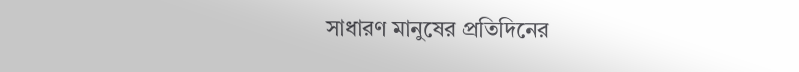সাধারণ মানুষের প্রতিদিনের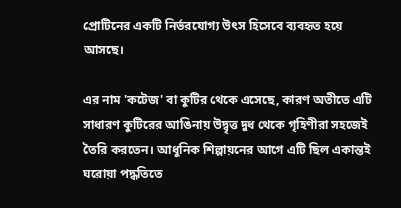প্রোটিনের একটি নির্ভরযোগ্য উৎস হিসেবে ব্যবহৃত হয়ে আসছে।

এর নাম 'কটেজ' বা কুটির থেকে এসেছে, কারণ অতীতে এটি সাধারণ কুটিরের আঙিনায় উদ্বৃত্ত দুধ থেকে গৃহিণীরা সহজেই তৈরি করতেন। আধুনিক শিল্পায়নের আগে এটি ছিল একান্তই ঘরোয়া পদ্ধতিতে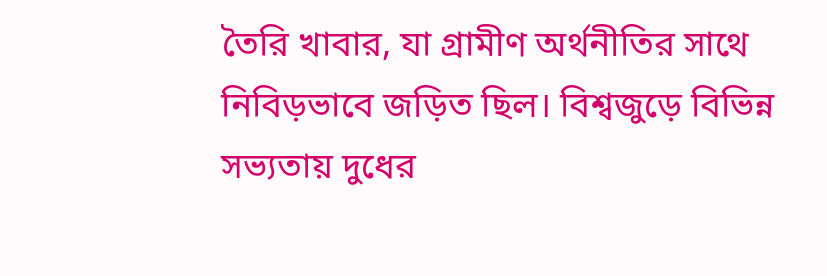তৈরি খাবার, যা গ্রামীণ অর্থনীতির সাথে নিবিড়ভাবে জড়িত ছিল। বিশ্বজুড়ে বিভিন্ন সভ্যতায় দুধের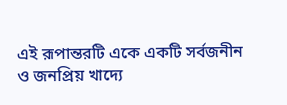এই রূপান্তরটি একে একটি সর্বজনীন ও জনপ্রিয় খাদ্যে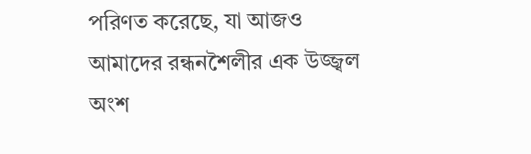পরিণত করেছে, যা আজও আমাদের রন্ধনশৈলীর এক উজ্জ্বল অংশ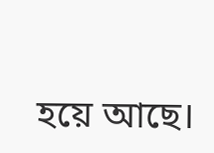হয়ে আছে।